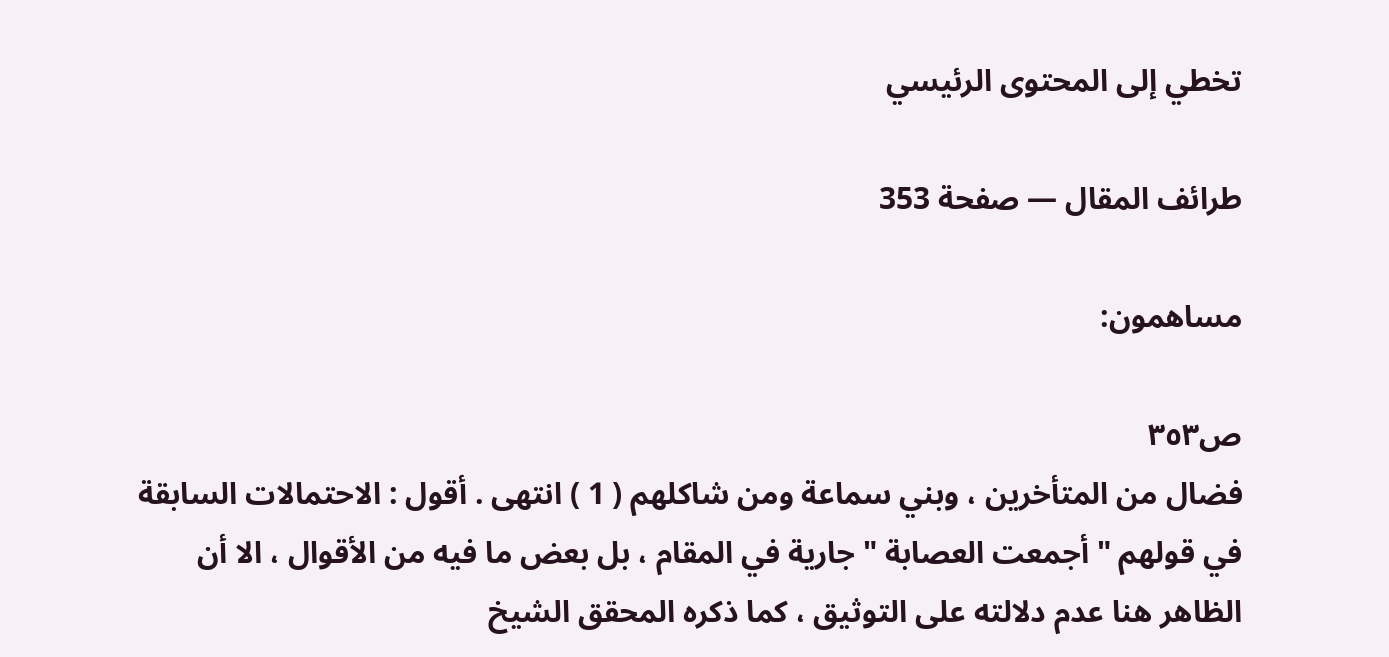تخطي إلى المحتوى الرئيسي

طرائف المقال — صفحة 353

مساهمون:

ص٣٥٣
فضال من المتأخرين ، وبني سماعة ومن شاكلهم ( 1 ) انتهى . أقول : الاحتمالات السابقة في قولهم " أجمعت العصابة " جارية في المقام ، بل بعض ما فيه من الأقوال ، الا أن الظاهر هنا عدم دلالته على التوثيق ، كما ذكره المحقق الشيخ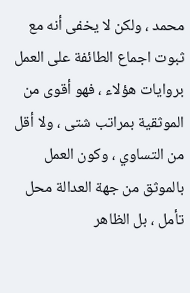محمد ، ولكن لا يخفى أنه مع ثبوت اجماع الطائفة على العمل بروايات هؤلاء ، فهو أقوى من الموثقية بمراتب شتى ، ولا أقل من التساوي ، وكون العمل بالموثق من جهة العدالة محل تأمل ، بل الظاهر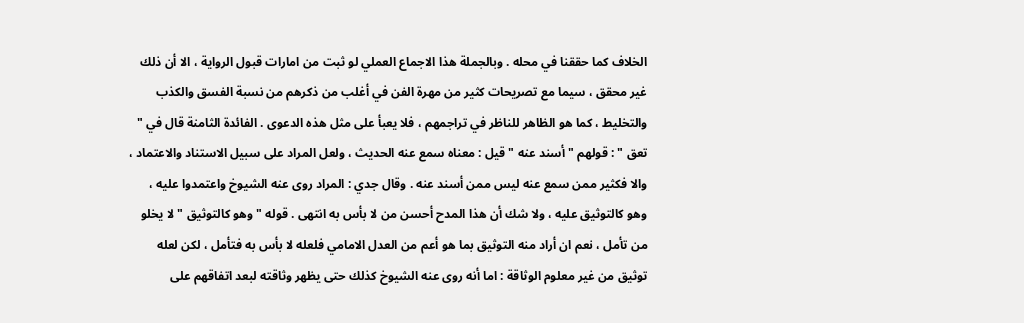الخلاف كما حققنا في محله . وبالجملة هذا الاجماع العملي لو ثبت من امارات قبول الرواية ، الا أن ذلك غير محقق ، سيما مع تصريحات كثير من مهرة الفن في أغلب من ذكرهم من نسبة الفسق والكذب والتخليط ، كما هو الظاهر للناظر في تراجمهم ، فلا يعبأ على مثل هذه الدعوى . الفائدة الثامنة قال في " تعق " : قولهم " أسند عنه " قيل : معناه سمع عنه الحديث ، ولعل المراد على سبيل الاستناد والاعتماد ، والا فكثير ممن سمع عنه ليس ممن أسند عنه . وقال جدي : المراد روى عنه الشيوخ واعتمدوا عليه ، وهو كالتوثيق عليه ، ولا شك أن هذا المدح أحسن من لا بأس به انتهى . قوله " وهو كالتوثيق " لا يخلو من تأمل ، نعم ان أراد منه التوثيق بما هو أعم من العدل الامامي فلعله لا بأس به فتأمل ، لكن لعله توثيق من غير معلوم الوثاقة : اما أنه روى عنه الشيوخ كذلك حتى يظهر وثاقته لبعد اتفاقهم على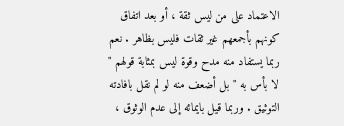الاعتماد على من ليس ثقة ، أو بعد اتفاق كونهم بأجمعهم غير ثقات فليس بظاهر . نعم ربما يستفاد منه مدح وقوة ليس بمثابة قولهم " لا بأس به " بل أضعف منه لو لم نقل بافادته التوثيق . وربما قيل بايمائه إلى عدم الوثوق ،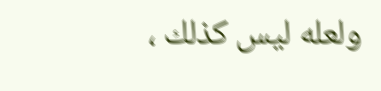ولعله ليس كذلك ،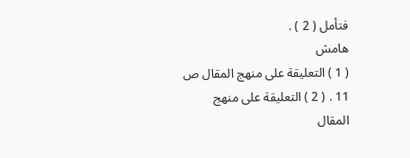فتأمل ( 2 ) .
هامش
( 1 ) التعليقة على منهج المقال ص 11 . ( 2 ) التعليقة على منهج المقال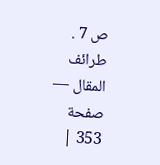ص 7 .
طرائف المقال — صفحة 353 |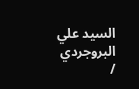السيد علي البروجردي /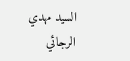السيد مهدي الرجائي